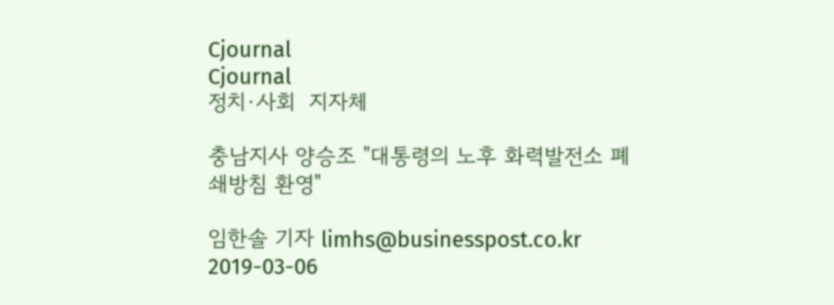Cjournal
Cjournal
정치·사회  지자체

충남지사 양승조 "대통령의 노후 화력발전소 폐쇄방침 환영"

임한솔 기자 limhs@businesspost.co.kr 2019-03-06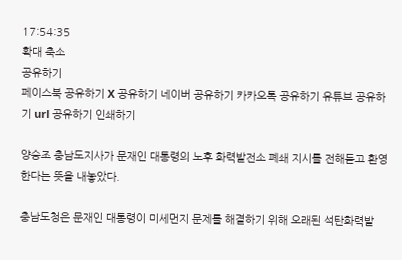17:54:35
확대 축소
공유하기
페이스북 공유하기 X 공유하기 네이버 공유하기 카카오톡 공유하기 유튜브 공유하기 url 공유하기 인쇄하기

양승조 충남도지사가 문재인 대통령의 노후 화력발전소 폐쇄 지시를 전해듣고 환영한다는 뜻을 내놓았다.

충남도청은 문재인 대통령이 미세먼지 문제를 해결하기 위해 오래된 석탄화력발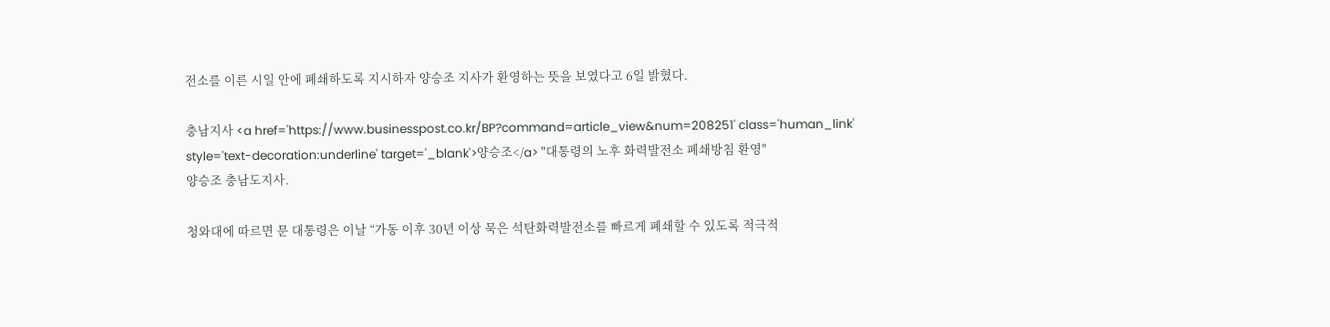전소를 이른 시일 안에 폐쇄하도록 지시하자 양승조 지사가 환영하는 뜻을 보였다고 6일 밝혔다.

충남지사 <a href='https://www.businesspost.co.kr/BP?command=article_view&num=208251' class='human_link' style='text-decoration:underline' target='_blank'>양승조</a> "대통령의 노후 화력발전소 폐쇄방침 환영"
양승조 충남도지사.

청와대에 따르면 문 대통령은 이날 “가동 이후 30년 이상 묵은 석탄화력발전소를 빠르게 폐쇄할 수 있도록 적극적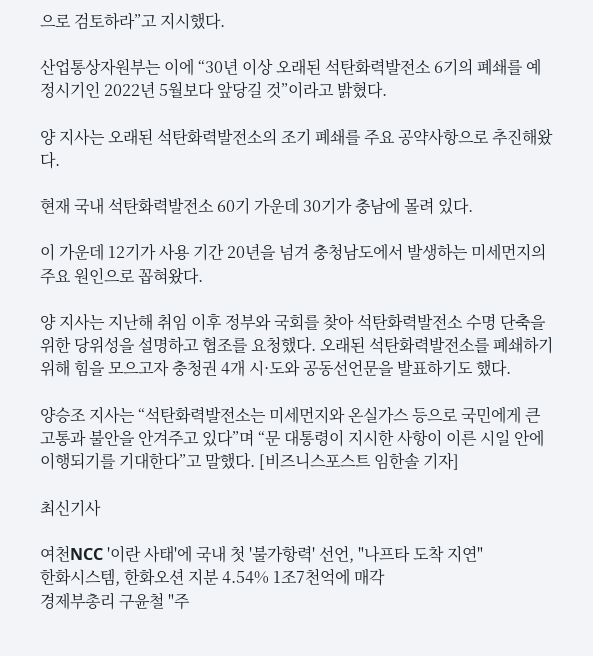으로 검토하라”고 지시했다.

산업통상자원부는 이에 “30년 이상 오래된 석탄화력발전소 6기의 폐쇄를 예정시기인 2022년 5월보다 앞당길 것”이라고 밝혔다.

양 지사는 오래된 석탄화력발전소의 조기 폐쇄를 주요 공약사항으로 추진해왔다.

현재 국내 석탄화력발전소 60기 가운데 30기가 충남에 몰려 있다.

이 가운데 12기가 사용 기간 20년을 넘겨 충청남도에서 발생하는 미세먼지의 주요 원인으로 꼽혀왔다.

양 지사는 지난해 취임 이후 정부와 국회를 찾아 석탄화력발전소 수명 단축을 위한 당위성을 설명하고 협조를 요청했다. 오래된 석탄화력발전소를 폐쇄하기 위해 힘을 모으고자 충청권 4개 시·도와 공동선언문을 발표하기도 했다.

양승조 지사는 “석탄화력발전소는 미세먼지와 온실가스 등으로 국민에게 큰 고통과 불안을 안겨주고 있다”며 “문 대통령이 지시한 사항이 이른 시일 안에 이행되기를 기대한다”고 말했다. [비즈니스포스트 임한솔 기자]

최신기사

여천NCC '이란 사태'에 국내 첫 '불가항력' 선언, "나프타 도착 지연"
한화시스템, 한화오션 지분 4.54% 1조7천억에 매각
경제부총리 구윤철 "주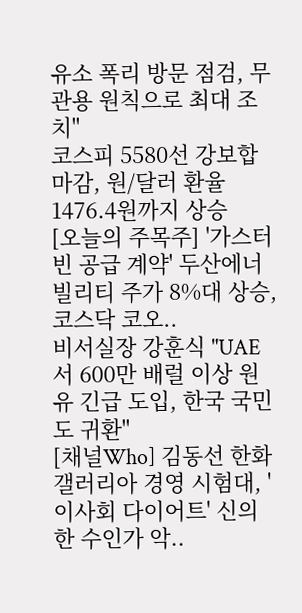유소 폭리 방문 점검, 무관용 원칙으로 최대 조치"
코스피 5580선 강보합 마감, 원/달러 환율 1476.4원까지 상승
[오늘의 주목주] '가스터빈 공급 계약' 두산에너빌리티 주가 8%대 상승, 코스닥 코오..
비서실장 강훈식 "UAE서 600만 배럴 이상 원유 긴급 도입, 한국 국민도 귀환"
[채널Who] 김동선 한화갤러리아 경영 시험대, '이사회 다이어트' 신의 한 수인가 악..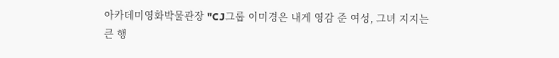아카데미영화박물관장 "CJ그룹 이미경은 내게 영감 준 여성, 그녀 지지는 큰 행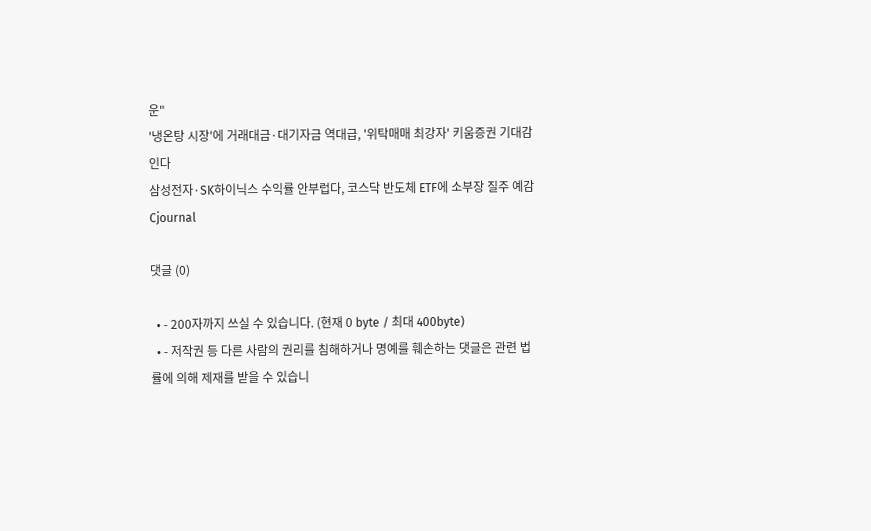운"
'냉온탕 시장'에 거래대금·대기자금 역대급, '위탁매매 최강자' 키움증권 기대감 인다
삼성전자·SK하이닉스 수익률 안부럽다, 코스닥 반도체 ETF에 소부장 질주 예감
Cjournal

댓글 (0)

  • - 200자까지 쓰실 수 있습니다. (현재 0 byte / 최대 400byte)
  • - 저작권 등 다른 사람의 권리를 침해하거나 명예를 훼손하는 댓글은 관련 법률에 의해 제재를 받을 수 있습니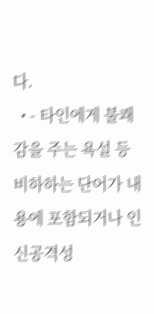다.
  • - 타인에게 불쾌감을 주는 욕설 등 비하하는 단어가 내용에 포함되거나 인신공격성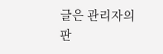글은 관리자의 판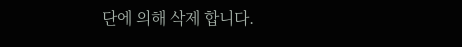단에 의해 삭제 합니다.